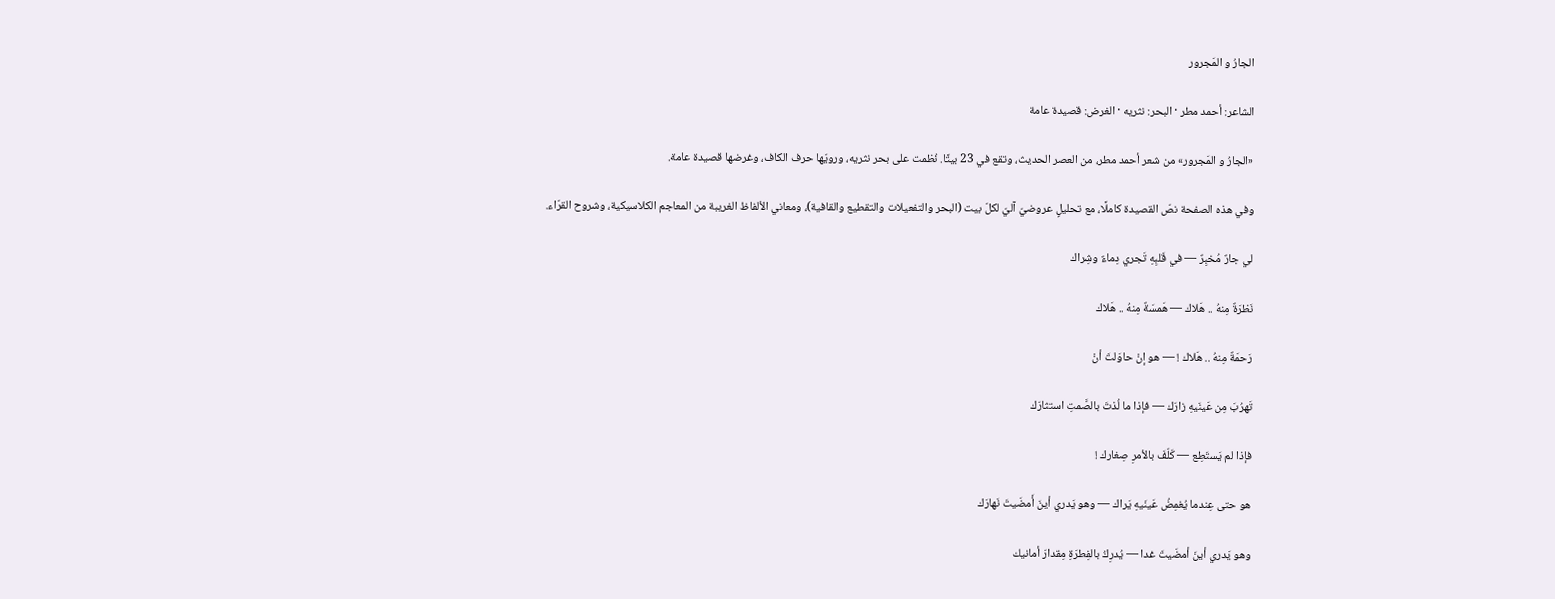الجارُ و المَجرور

الشاعر: أحمد مطر · البحر: نثريه · الغرض: قصيدة عامة

«الجارُ و المَجرور» من شعر أحمد مطر، من العصر الحديث، وتقع في 23 بيتًا. نُظمت على بحر نثريه، ورويّها حرف الكاف، وغرضها قصيدة عامة.

وفي هذه الصفحة نصّ القصيدة كاملًا، مع تحليلٍ عروضيّ آليّ لكلّ بيت (البحر والتفعيلات والتقطيع والقافية)، ومعاني الألفاظ الغريبة من المعاجم الكلاسيكية، وشروح القرّاء.

لي جارٌ مُخبِرٌ — في قَلبِهِ تَجري دِماءٌ وشِراك

نَظرَةٌ مِنهُ .. هَلاك — هَمسَةٌ مِنهُ .. هَلاك

رَحمَةٌ مِنهُ .. هَلاك ! — هو إنْ حاوَلتَ أنْ

تَهرُبَ مِن عَينَيهِ زارَك — فإذا ما لُذتَ بالصَّمتِ استثارَك

فإذا لم يَستَطِع — كَلّفَ بالأمرِ صِغارك !

هو حتى عِندما يُغمِضُ عَينَيهِ يَراك — وهو يَدري أينَ أَمضَيتَ نَهارَك

وهو يَدري أينَ أمضَيتَ غدا — يُدرِكُ بالفِطرَةِ مِقدارَ أمانيك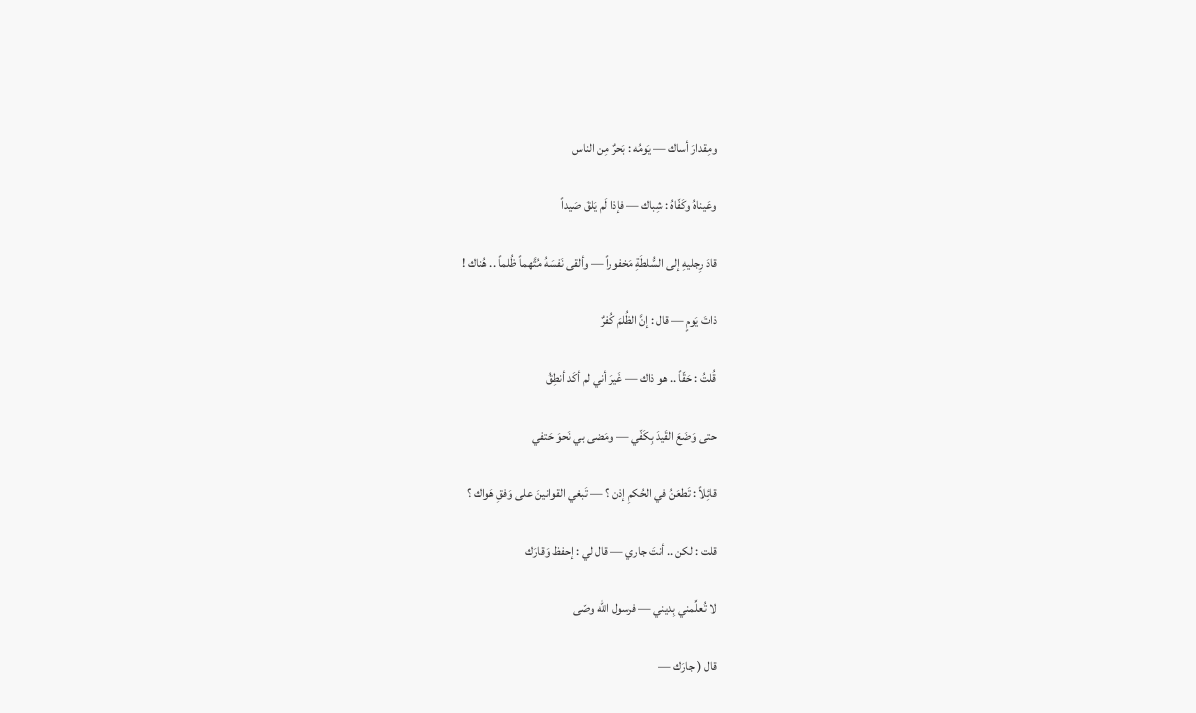ومِقدارَ أساك — يَومُه : بَحرٌ مِن الناس

وعَيناهُ وكَفّاهُ : شِباك — فإذا لَم يَلقَ صَيداً

قادَ رِجليهِ إلى السُّلطَةِ مَخفوراً — وألقى نَفسَهُ مُتَّهماً ظُلماً .. هُناك !

ذاتَ يَومٍ — قال : إنَّ الظُلمَ كُفرٌ

قُلتُ : حَقّاً .. هو ذاك — غَيرَ أني لم أكَد أنطِقُ

حتى وَضَعَ القَيدَ بِكَفّي — ومَضى بي نَحوَ حَتفي

قائِلاً : تَطعَنُ في الحُكمِ إذن ؟ — تَبغي القوانينَ على وَفقِ هَواك ؟

قلت : لكن .. أنتَ جاري — قال لي : إحفظ وَقارَك

لا تُعلِّمني بِديني — فرسول الله وصّى

قال ( جارَك —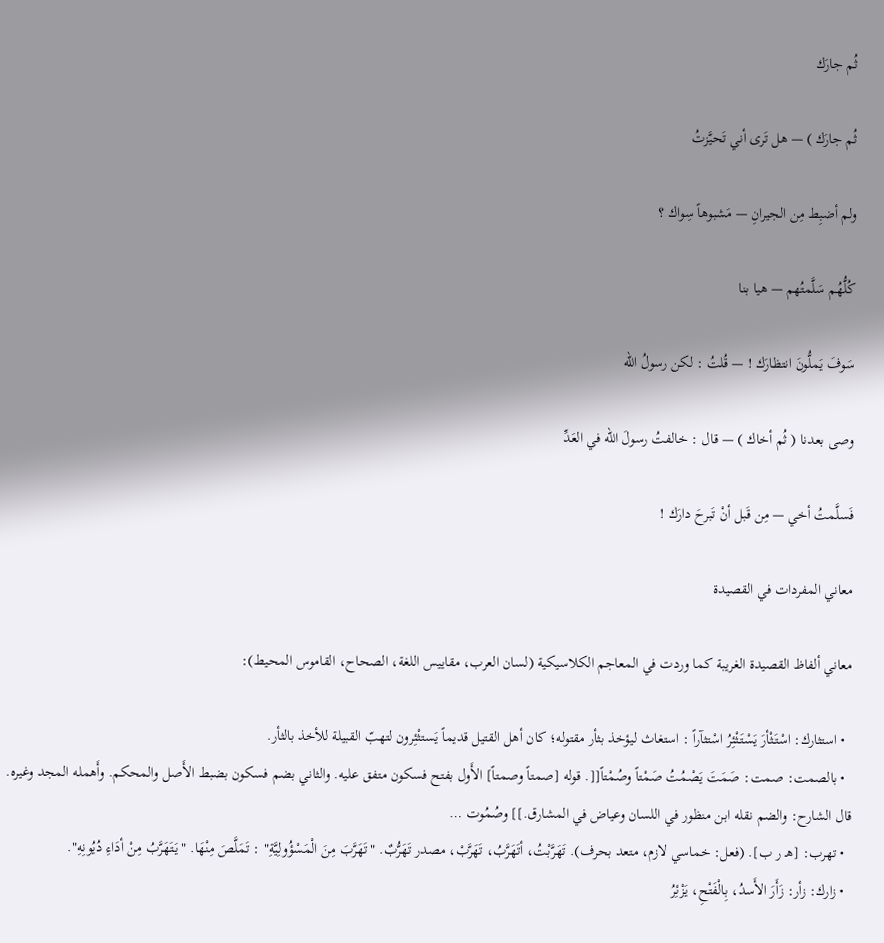ثُم جارَك

ثُم جارَك ) — هل تَرى أني تَحيَّزتُ

ولم أضبِط مِن الجيرانِ — مَشبوهاً سِواك ؟

كُلُّهُم سَلَّمتُهم — هيا بنا

سَوفَ يَملُّونَ انتظارَك ! — قُلتُ : لكن رسولُ الله

وصى بعدنا ( ثُم أخاك ) — قال : خالفتُ رسولَ الله في العَدِّ

فَسلَّمتُ أخي — مِن قَبل أنْ تَبرحَ دارَك !

معاني المفردات في القصيدة

معاني ألفاظ القصيدة الغريبة كما وردت في المعاجم الكلاسيكية (لسان العرب، مقاييس اللغة، الصحاح، القاموس المحيط):

  • استثارك: اسْتَثْأرَ يَسْتَثْئِرُ اسْتثآراً : استغاث ليؤخذ بثأر مقتوله؛ كان أهل القتيل قديماً يَستثْئِرون لتهبّ القبيلة للأخذ بالثأر.
  • بالصمت: صمت: صَمَتَ يَصْمُتُ صَمْتاً وصُمْتاً[[. قوله [صمتاً وصمتاً] الأَول بفتح فسكون متفق عليه. والثاني بضم فسكون بضبط الأَصل والمحكم. وأَهمله المجد وغيره. قال الشارح: والضم نقله ابن منظور في اللسان وعياض في المشارق.]] وصُمُوت …
  • تهرب: [هـ ر ب]. (فعل: خماسي لازم، متعد بحرف). تَهَرَّبْتُ، أتَهَرَّبُ، تَهَرَّبْ، مصدر تَهَرُّبٌ. "تَهَرَّبَ مِنَ الْمَسْؤُولِيَّةِ" : تَمَلَّصَ مِنْهَا. "يَتَهَرَّبُ مِنْ أدَاءِ دُيُونِهِ".
  • زارك: زأر: زَأَرَ الأَسدُ، بِالْفَتْحِ، يَزْئِرُ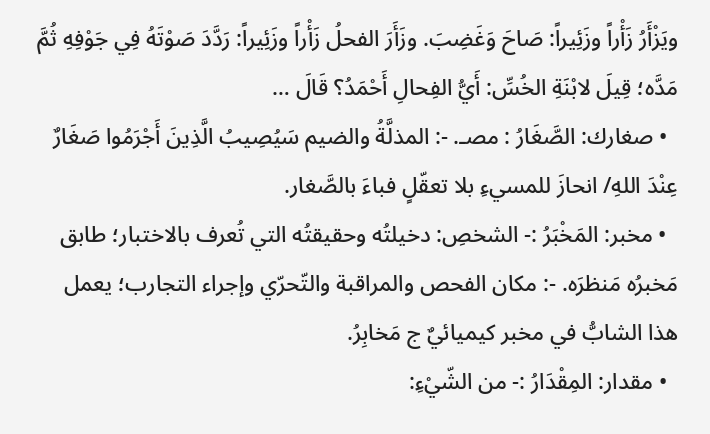ويَزْأَرُ زَأْراً وزَئِيراً: صَاحَ وَغَضِبَ. وزَأَرَ الفحلُ زَأْراً وزَئِيراً: رَدَّدَ صَوْتَهُ فِي جَوْفِهِ ثُمَّ مَدَّه؛ قِيلَ لابْنَةِ الخُسِّ: أَيُّ الفِحالِ أَحْمَدُ؟ قَالَ …
  • صغارك: الصَّغَارُ : مصـ. -: المذلَّةُ والضيم سَيُصِيبُ الَّذِينَ أَجْرَمُوا صَغَارٌ عِنْدَ اللهِ/ انحازَ للمسيءِ بلا تعقّلٍ فباءَ بالصَّغار.
  • مخبر: المَخْبَرُ :- الشخصِ: دخيلتُه وحقيقتُه التي تُعرف بالاختبار؛ طابق مَخبرُه مَنظرَه. -: مكان الفحص والمراقبة والتّحرّي وإجراء التجارب؛ يعمل هذا الشابُّ في مخبر كيميائيٌ ج مَخابِرُ.
  • مقدار: المِقْدَارُ :- من الشّيْءِ: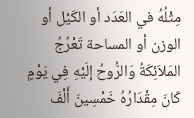مِثْلُهُ في العَدَد أو الكَيْل أو الوزن أو المساحة تَعْرُجُ المَلاَئِكَةُ وَالرُّوحُ إلَيْهِ فِي يَوْمٍ كَانَ مِقْدَارُهُ خَمْسِينَ أَلْفَ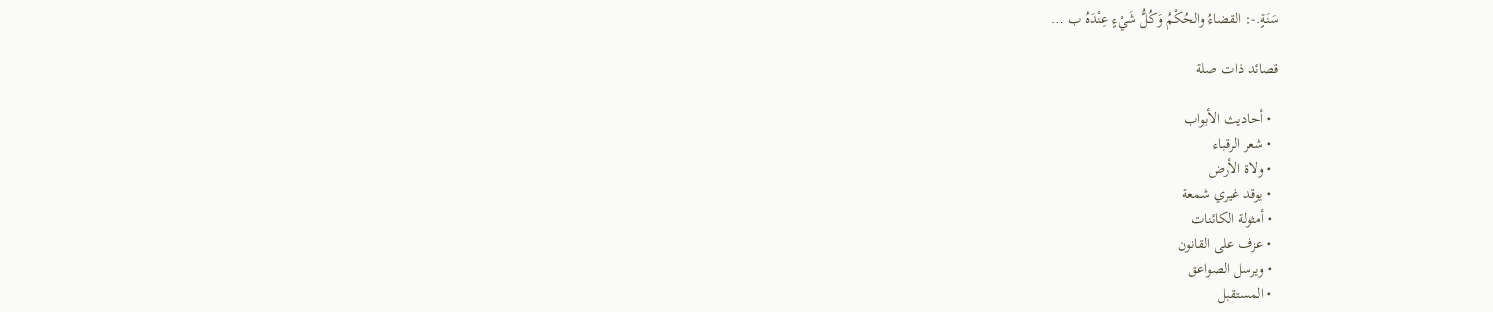سَنَةٍ.-: القضاءُ والحُكْمُ وَكُلُّ شَيْءٍ عِنْدَهُ ب …

قصائد ذات صلة

  • أحاديث الأبواب
  • شعر الرقباء
  • ولاة الأرض
  • يوقد غيري شمعة
  • أمثولة الكائنات
  • عزف على القانون
  • ويرسل الصواعق
  • المستقبل